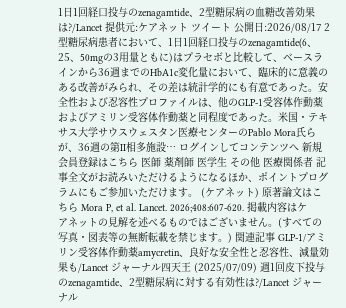1日1回経口投与のzenagamtide、2型糖尿病の血糖改善効果は?/Lancet 提供元:ケアネット ツイート 公開日:2026/08/17 2型糖尿病患者において、1日1回経口投与のzenagamtide(6、25、50mgの3用量ともに)はプラセボと比較して、ベースラインから36週までのHbA1c変化量において、臨床的に意義のある改善がみられ、その差は統計学的にも有意であった。安全性および忍容性プロファイルは、他のGLP-1受容体作動薬およびアミリン受容体作動薬と同程度であった。米国・テキサス大学サウスウェスタン医療センターのPablo Mora氏らが、36週の第II相多施設… ログインしてコンテンツへ 新規会員登録はこちら 医師 薬剤師 医学生 その他 医療関係者 記事全文がお読みいただけるようになるほか、ポイントプログラムにもご参加いただけます。 (ケアネット) 原著論文はこちら Mora P, et al. Lancet. 2026;408:607-620. 掲載内容はケアネットの見解を述べるものではございません。(すべての写真・図表等の無断転載を禁じます。) 関連記事 GLP-1/アミリン受容体作動薬amycretin、良好な安全性と忍容性、減量効果も/Lancet ジャーナル四天王 (2025/07/09) 週1回皮下投与のzenagamtide、2型糖尿病に対する有効性は?/Lancet ジャーナル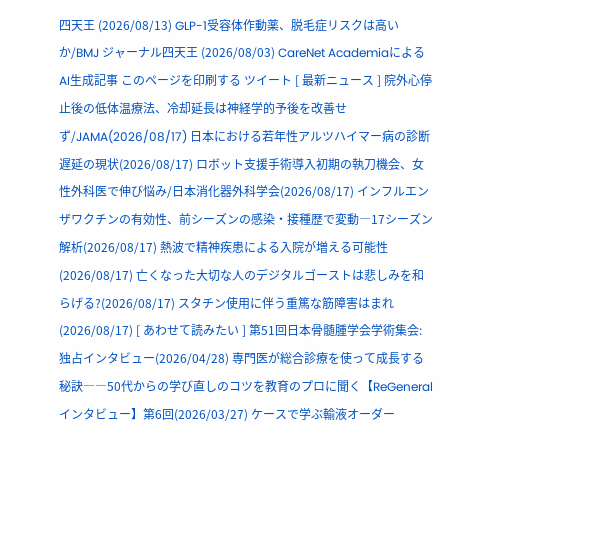四天王 (2026/08/13) GLP-1受容体作動薬、脱毛症リスクは高いか/BMJ ジャーナル四天王 (2026/08/03) CareNet AcademiaによるAI生成記事 このページを印刷する ツイート [ 最新ニュース ] 院外心停止後の低体温療法、冷却延長は神経学的予後を改善せず/JAMA(2026/08/17) 日本における若年性アルツハイマー病の診断遅延の現状(2026/08/17) ロボット支援手術導入初期の執刀機会、女性外科医で伸び悩み/日本消化器外科学会(2026/08/17) インフルエンザワクチンの有効性、前シーズンの感染・接種歴で変動―17シーズン解析(2026/08/17) 熱波で精神疾患による入院が増える可能性(2026/08/17) 亡くなった大切な人のデジタルゴーストは悲しみを和らげる?(2026/08/17) スタチン使用に伴う重篤な筋障害はまれ(2026/08/17) [ あわせて読みたい ] 第51回日本骨髄腫学会学術集会:独占インタビュー(2026/04/28) 専門医が総合診療を使って成長する秘訣――50代からの学び直しのコツを教育のプロに聞く【ReGeneral インタビュー】第6回(2026/03/27) ケースで学ぶ輸液オーダー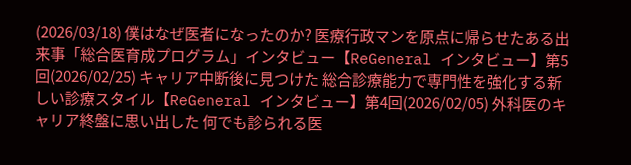(2026/03/18) 僕はなぜ医者になったのか? 医療行政マンを原点に帰らせたある出来事「総合医育成プログラム」インタビュー【ReGeneral インタビュー】第5回(2026/02/25) キャリア中断後に見つけた 総合診療能力で専門性を強化する新しい診療スタイル【ReGeneral インタビュー】第4回(2026/02/05) 外科医のキャリア終盤に思い出した 何でも診られる医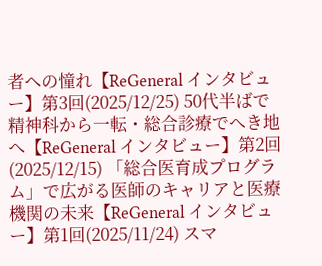者への憧れ【ReGeneral インタビュー】第3回(2025/12/25) 50代半ばで精神科から一転・総合診療でへき地へ【ReGeneral インタビュー】第2回(2025/12/15) 「総合医育成プログラム」で広がる医師のキャリアと医療機関の未来【ReGeneral インタビュー】第1回(2025/11/24) スマ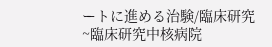ートに進める治験/臨床研究~臨床研究中核病院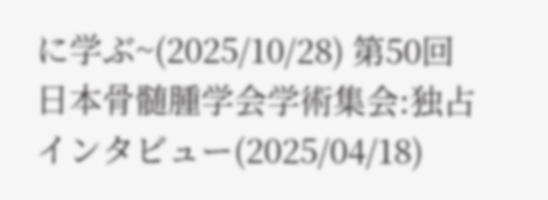に学ぶ~(2025/10/28) 第50回日本骨髄腫学会学術集会:独占インタビュー(2025/04/18)